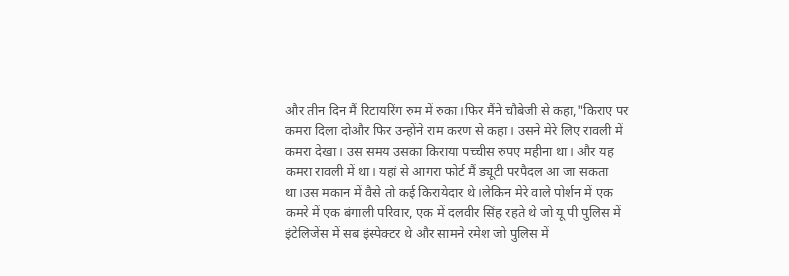और तीन दिन मैं रिटायरिंग रुम में रुका।फिर मैंने चौबेजी से कहा,"किराए पर कमरा दिला दोऔर फिर उन्होंने राम करण से कहा। उसने मेरे लिए रावली में कमरा देखा। उस समय उसका किराया पच्चीस रुपए महीना था। और यह कमरा रावली में था। यहां से आगरा फोर्ट मैं ड्यूटी परपैदल आ जा सकता था।उस मकान में वैसे तो कई किरायेदार थे।लेकिन मेरे वाले पोर्शन में एक कमरे में एक बंगाली परिवार, एक में दलवीर सिंह रहते थे जो यू पी पुलिस में इंटेलिजेंस में सब इंस्पेक्टर थे और सामने रमेश जो पुलिस में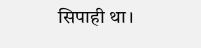सिपाही था।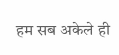हम सब अकेले ही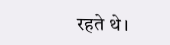रहते थे।